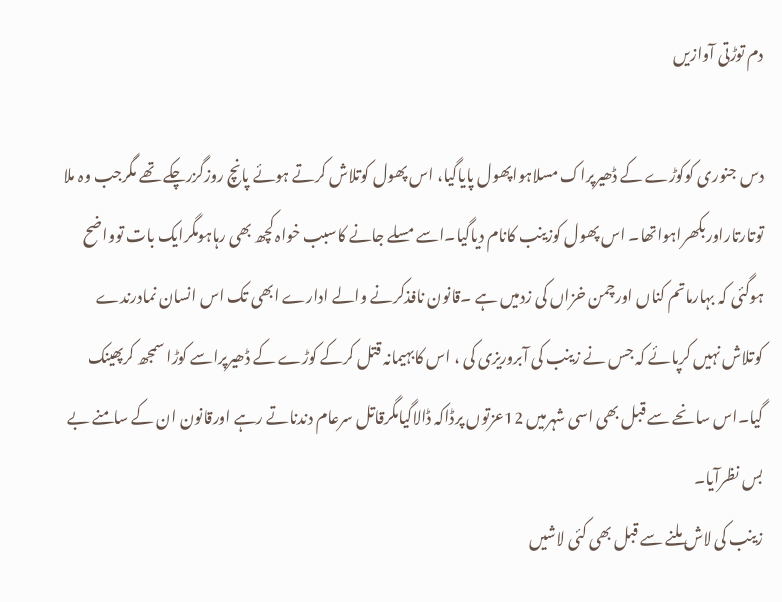دم توڑتی آوازیں

دس جنوری کوکوڑے کے ڈھیرپراک مسلاہواپھول پایاگیا، اس پھول کوتلاش کرتے ہوئے پانچ روزگزرچکے تھے مگرجب وہ ملا توتارتاراوربکھراہواتھا۔ اس پھول کوزینب کانام دیاگیا۔اسے مسلے جانے کاسبب خواہ کچھ بھی رہاہومگرایک بات توواضح ہوگئی کہ بہارماتم کناں اورچمن خزاں کی زدمیں ہے ۔قانون نافذکرنے والے ادارے ابھی تک اس انسان نمادرندے کوتلاش نہیں کرپائے کہ جس نے زینب کی آبروریزی کی ، اس کابہیمانہ قتل کرکے کوڑے کے ڈھیرپراسے کوڑا سمجھ کرپھینک گیا۔اس سانحے سے قبل بھی اسی شہرمیں 12عزتوں پرڈاکہ ڈالاگیامگرقاتل سرعام دندناتے رہے اورقانون ان کے سامنے بے بس نظرآیا۔
زینب کی لاش ملنے سے قبل بھی کئی لاشیں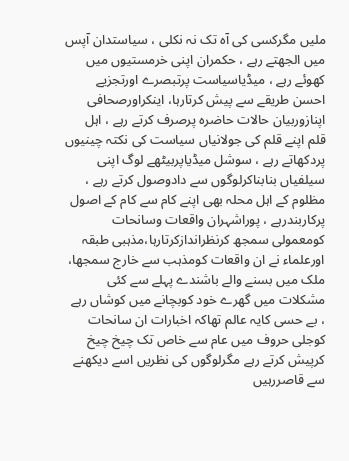ملیں مگرکسی کی آہ تک نہ نکلی ، سیاستدان آپس میں الجھتے رہے ، حکمران اپنی خرمستیوں میں کھوئے رہے ، میڈیاسیاست پرتبصرے اورتجزیے احسن طریقے سے پیش کرتارہا، اینکراورصحافی اپنازوربیان حالات حاضرہ پرصرف کرتے رہے ، اہل قلم اپنے قلم کی جولانیاں سیاست کی نکتہ چینیوں پردکھاتے رہے ، سوشل میڈیاپربیٹھے لوگ اپنی سیلفیاں بنابناکرلوگوں سے دادوصول کرتے رہے ، مظلوم کے اہل محلہ بھی اپنے کام سے کام کے اصول پرکاربندرہے ، پوراشہران واقعات وسانحات کومعمولی سمجھ کرنظراندازکرتارہا،مذہبی طبقہ اورعلماء نے ان واقعات کومذہب سے خارج سمجھا، ملک میں بسنے والے باشندے پہلے سے کئی مشکلات میں گھرے خود کوبچانے میں کوشاں رہے ، بے حسی کایہ عالم تھاکہ اخبارات ان سانحات کوجلی حروف میں عام سے خاص تک چیخ چیخ کرپیش کرتے رہے مگرلوگوں کی نظریں اسے دیکھنے سے قاصررہیں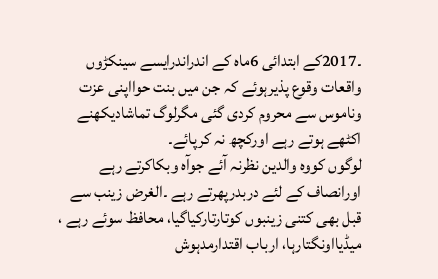۔2017کے ابتدائی 6ماہ کے اندراندرایسے سینکڑوں واقعات وقوع پذیرہوئے کہ جن میں بنت حوااپنی عزت وناموس سے محروم کردی گئی مگرلوگ تماشادیکھنے اکٹھے ہوتے رہے اورکچھ نہ کرپائے۔
لوگوں کووہ والدین نظرنہ آئے جوآہ وبکاکرتے رہے اورانصاف کے لئے دربدرپھرتے رہے ۔الغرض زینب سے قبل بھی کتنی زینبوں کوتارتارکیاگیا، محافظ سوئے رہے ، میڈیااونگتارہا، ارباب اقتدارمدہوش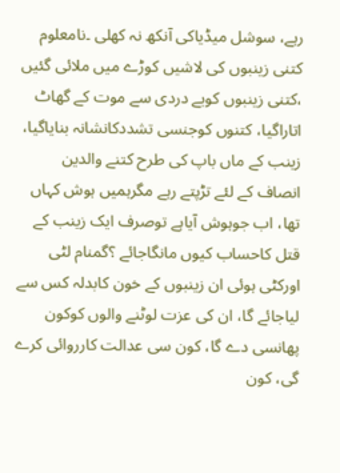رہے، سوشل میڈیاکی آنکھ نہ کھلی ۔نامعلوم کتنی زینبوں کی لاشیں کوڑے میں ملائی گئیں ،کتنی زینبوں کوبے دردی سے موت کے گھاٹ اتاراگیا، کتنوں کوجنسی تشددکانشانہ بنایاگیا، زینب کے ماں باپ کی طرح کتنے والدین انصاف کے لئے تڑپتے رہے مگرہمیں ہوش کہاں تھا، اب جوہوش آیاہے توصرف ایک زینب کے قتل کاحساب کیوں مانگاجائے ؟گمنام لٹی اورکٹی ہوئی ان زینبوں کے خون کابدلہ کس سے لیاجائے گا، ان کی عزت لوٹنے والوں کوکون پھانسی دے گا، کون سی عدالت کارروائی کرے گی، کون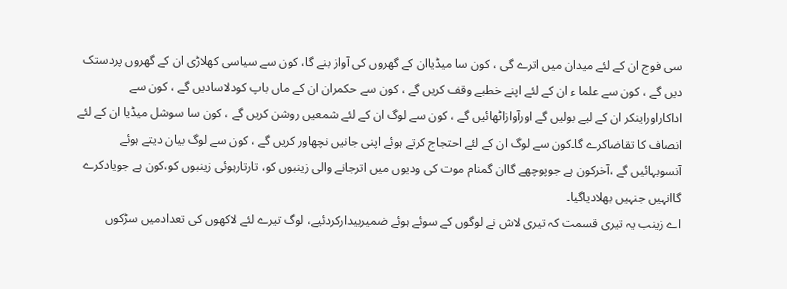سی فوج ان کے لئے میدان میں اترے گی ، کون سا میڈیاان کے گھروں کی آواز بنے گا، کون سے سیاسی کھلاڑی ان کے گھروں پردستک دیں گے ، کون سے علما ء ان کے لئے اپنے خطبے وقف کریں گے ، کون سے حکمران ان کے ماں باپ کودلاسادیں گے ، کون سے اداکاراوراینکر ان کے لیے بولیں گے اورآوازاٹھائیں گے ، کون سے لوگ ان کے لئے شمعیں روشن کریں گے ، کون سا سوشل میڈیا ان کے لئے انصاف کا تقاضاکرے گا۔کون سے لوگ ان کے لئے احتجاج کرتے ہوئے اپنی جانیں نچھاور کریں گے ، کون سے لوگ بیان دیتے ہوئے آنسوبہائیں گے ،آخرکون ہے جوپوچھے گاان گمنام موت کی ودیوں میں اترجانے والی زینبوں کو، تارتارہوئی زینبوں کو،کون ہے جویادکرے گاانہیں جنہیں بھلادیاگیا۔
اے زینب یہ تیری قسمت کہ تیری لاش نے لوگوں کے سوئے ہوئے ضمیربیدارکردئیے، لوگ تیرے لئے لاکھوں کی تعدادمیں سڑکوں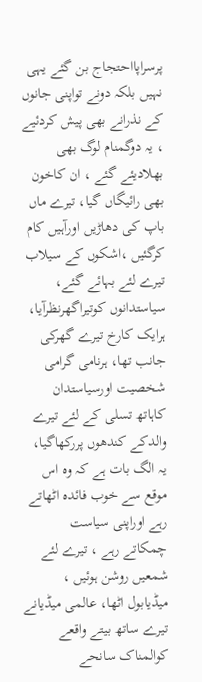پرسراپااحتجاج بن گئے یہی نہیں بلکہ دونے تواپنی جانوں کے نذرانے بھی پیش کردئیے ، یہ دوگمنام لوگ بھی بھلادیئے گئے ، ان کاخون بھی رائیگاں گیا، تیرے ماں باپ کی دھاڑیں اورآہیں کام کرگئیں ،اشکوں کے سیلاب تیرے لئے بہائے گئے، سیاستدانوں کوتیراگھرنظرآیا، ہرایک کارخ تیرے گھرکی جانب تھا، ہرنامی گرامی شخصیت اورسیاستدان کاہاتھ تسلی کے لئے تیرے والدکے کندھوں پررکھاگیا، یہ الگ بات ہے کہ وہ اس موقع سے خوب فائدہ اٹھاتے رہے اوراپنی سیاست چمکاتے رہے ، تیرے لئے شمعیں روشن ہوئیں ، میڈیابول اٹھا، عالمی میڈیانے تیرے ساتھ بیتے واقعے کوالمناک سانحے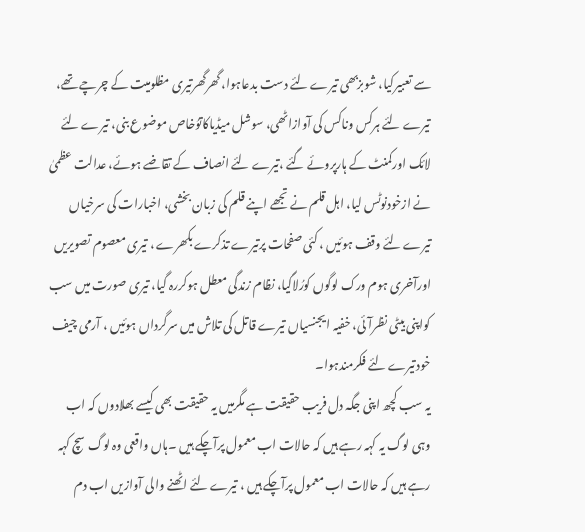سے تعبیرکیا، شوبزبھی تیرے لئے دست بدعاہوا، گھرگھرتیری مظلومیت کے چرچے تھے، تیرے لئے ہرکس وناکس کی آوازاٹھی، سوشل میڈیاکاتوُخاص موضوع بنی، تیرے لئے لائک اورکمنٹ کے ہارپروئے گئے ،تیرے لئے انصاف کے تقاضے ہوئے، عدالت عظمیٰ نے ازخودنوٹس لیا، اہل قلم نے تجھے اپنے قلم کی زبان بخشی، اخبارات کی سرخیاں تیرے لئے وقف ہوئیں ، کئی صفحات پرتیرے تذکرے بکھرے ، تیری معصوم تصویریں اورآخری ہوم ورک لوگوں کورُلاگیا، نظام زندگی معطل ہوکررہ گیا، تیری صورت میں سب کواپنی بیٹی نظرآئی، خفیہ ایجنسیاں تیرے قاتل کی تلاش میں سرگرداں ہوئیں ، آرمی چیف خودتیرے لئے فکرمندہوا۔
یہ سب کچھ اپنی جگہ دل فریب حقیقت ہے مگرمیں یہ حقیقت بھی کیسے بھلادوں کہ اب وہی لوگ یہ کہہ رہے ہیں کہ حالات اب معمول پرآچکے ہیں ۔ہاں واقعی وہ لوگ سچ کہہ رہے ہیں کہ حالات اب معمول پرآچکے ہیں ، تیرے لئے اٹھنے والی آوازیں اب دم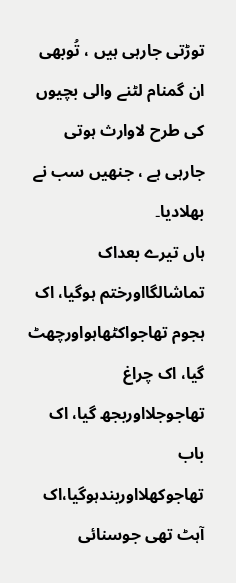توڑتی جارہی ہیں ، تُوبھی ان گمنام لٹنے والی بچیوں کی طرح لاوارث ہوتی جارہی ہے ، جنھیں سب نے بھلادیا۔
ہاں تیرے بعداک تماشالگااورختم ہوگیا، اک ہجوم تھاجواکٹھاہواورچھٹ گیا، اک چراغ تھاجوجلااوربجھ گیا، اک باب تھاجوکھلااوربندہوگیا،اک آہٹ تھی جوسنائی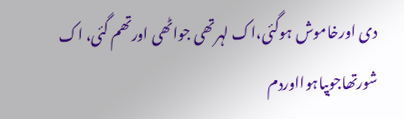دی اورخاموش ہوگئی،اک لہرتھی جواٹھی اورتھم گئی، اک شورتھاجوبپاہوااوردم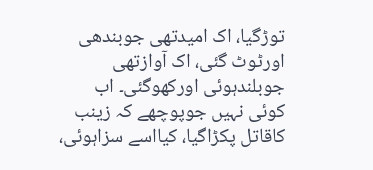توڑگیا، اک امیدتھی جوبندھی اورٹوٹ گئی، اک آوازتھی جوبلندہوئی اورکھوگئی۔ اب کوئی نہیں جوپوچھے کہ زینب کاقاتل پکڑاگیا، کیااسے سزاہوئی،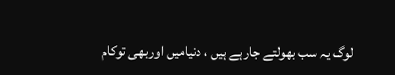لوگ یہ سب بھولتے جارہے ہیں ، دنیامیں اوربھی توکام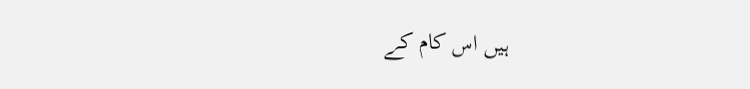ہیں اس کام کے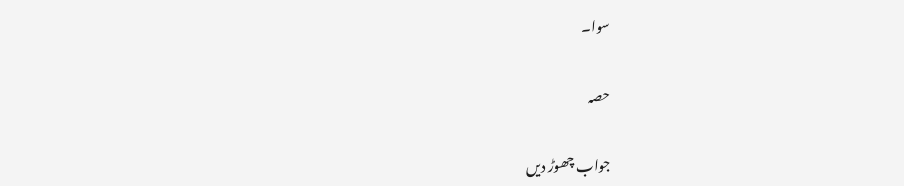سوا۔

حصہ

جواب چھوڑ دیں